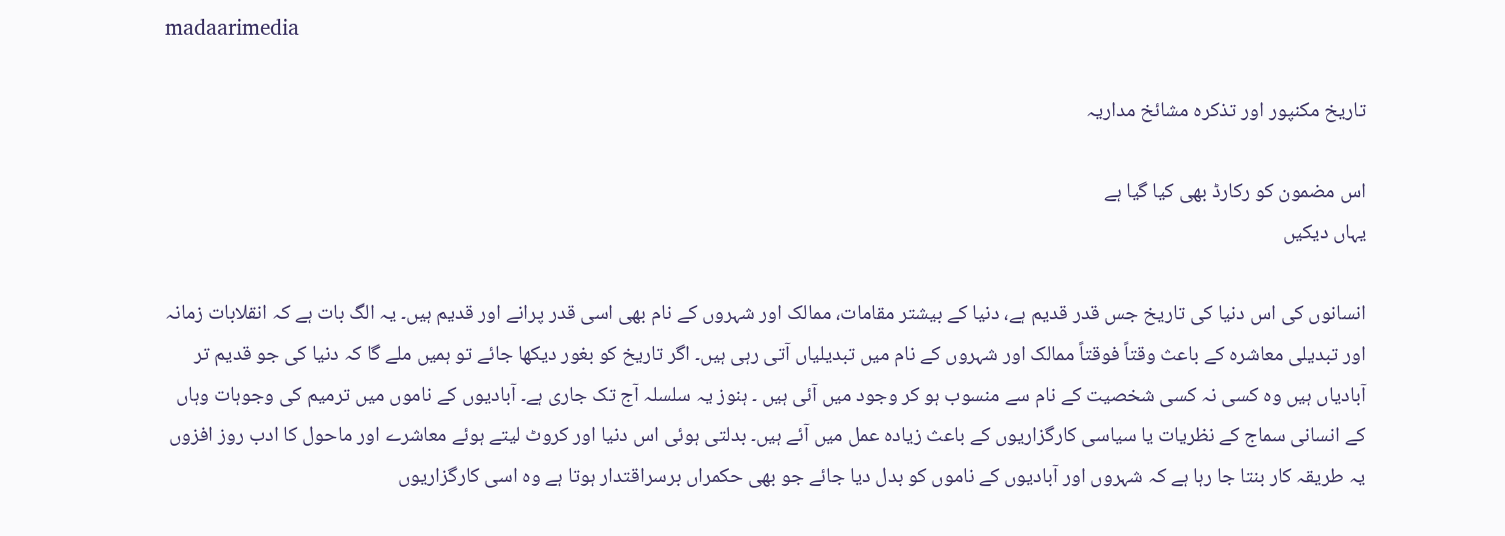madaarimedia

تاریخ مکنپور اور تذکرہ مشائخ مداریہ

اس مضمون کو رکارڈ بھی کیا گیا ہے
یہاں دیکیں

انسانوں کی اس دنیا کی تاریخ جس قدر قدیم ہے، دنیا کے بیشتر مقامات، ممالک اور شہروں کے نام بھی اسی قدر پرانے اور قدیم ہیں۔ یہ الگ بات ہے کہ انقلابات زمانہ اور تبدیلی معاشرہ کے باعث وقتاً فوقتاً ممالک اور شہروں کے نام میں تبدیلیاں آتی رہی ہیں۔ اگر تاریخ کو بغور دیکھا جائے تو ہمیں ملے گا کہ دنیا کی جو قدیم تر آبادیاں ہیں وہ کسی نہ کسی شخصیت کے نام سے منسوب ہو کر وجود میں آئی ہیں ۔ ہنوز یہ سلسلہ آج تک جاری ہے۔ آبادیوں کے ناموں میں ترمیم کی وجوہات وہاں کے انسانی سماج کے نظریات یا سیاسی کارگزاریوں کے باعث زیادہ عمل میں آئے ہیں۔ بدلتی ہوئی اس دنیا اور کروٹ لیتے ہوئے معاشرے اور ماحول کا ادب روز افزوں یہ طریقہ کار بنتا جا رہا ہے کہ شہروں اور آبادیوں کے ناموں کو بدل دیا جائے جو بھی حکمراں برسراقتدار ہوتا ہے وہ اسی کارگزاریوں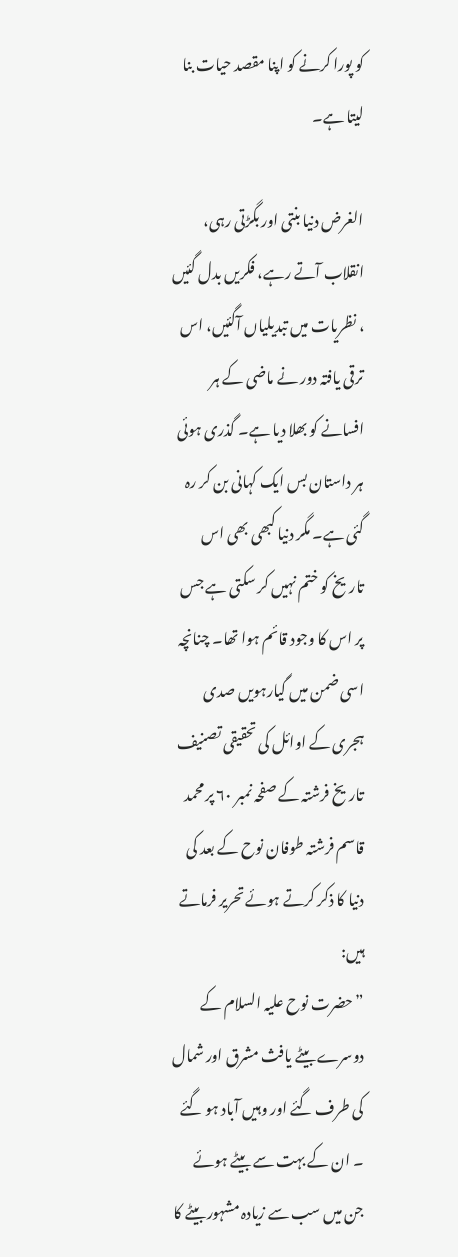کو پورا کرنے کو اپنا مقصد حیات بنا لیتا ہے۔

الغرض دنیا بنتی اور بگڑتی رہی، انقلاب آتے رہے، فکریں بدل گئیں ، نظریات میں تبدیلیاں آگئیں، اس ترقی یافتہ دور نے ماضی کے ہر افسانے کو بھلا دیا ہے۔ گذری ہوئی ہر داستان بس ایک کہانی بن کر رہ گئی ہے۔ مگر دنیا کبھی بھی اس تاریخ کو ختم نہیں کر سکتی ہے جس پر اس کا وجود قائم ہوا تھا۔ چنانچہ اسی ضمن میں گیارہویں صدی ہجری کے اوائل کی تحقیقی تصنیف تاریخ فرشتہ کے صفحہ نمبر ۶۰ پر محمد قاسم فرشتہ طوفان نوح کے بعد کی دنیا کا ذکر کرتے ہوئے تحریر فرماتے ہیں:
”حضرت نوح علیہ السلام کے دوسرے بیٹے یافث مشرق اور شمال کی طرف گئے اور وہیں آباد ہو گئے ۔ ان کے بہت سے بیٹے ہوئے جن میں سب سے زیادہ مشہور بیٹے کا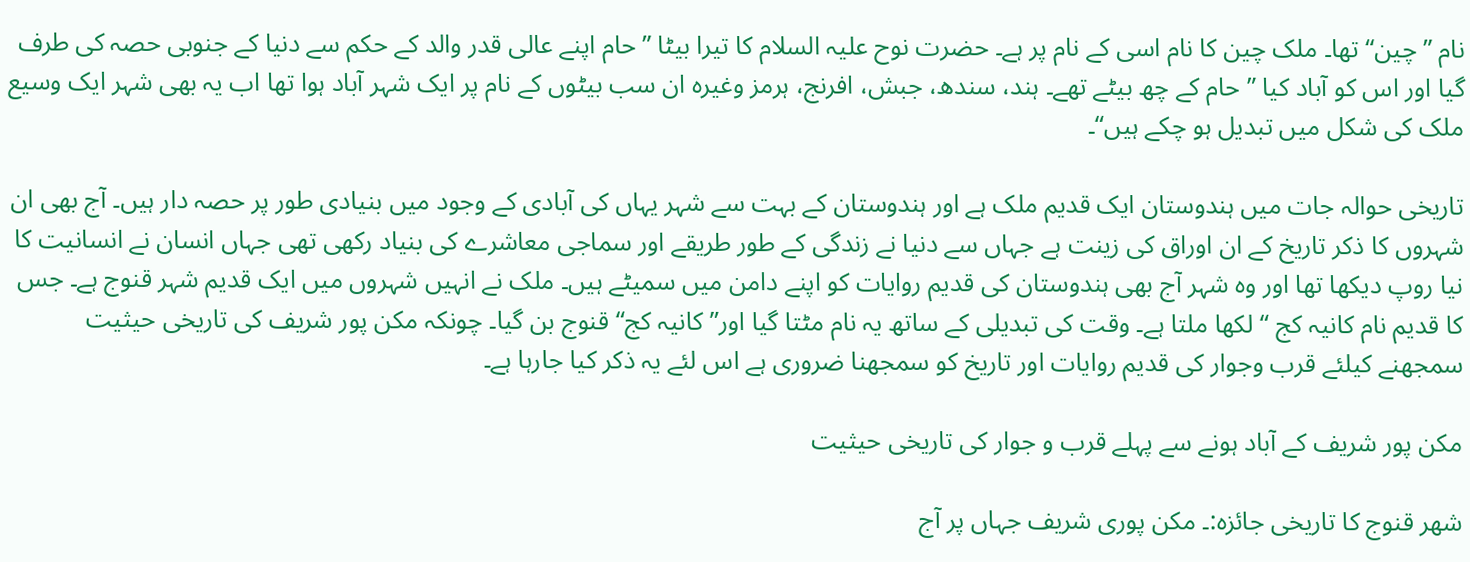نام ” چین“ تھا۔ ملک چین کا نام اسی کے نام پر ہے۔ حضرت نوح علیہ السلام کا تیرا بیٹا ”حام اپنے عالی قدر والد کے حکم سے دنیا کے جنوبی حصہ کی طرف گیا اور اس کو آباد کیا ” حام کے چھ بیٹے تھے۔ ہند، سندھ، جبش، افرنج، ہرمز وغیرہ ان سب بیٹوں کے نام پر ایک شہر آباد ہوا تھا اب یہ بھی شہر ایک وسیع ملک کی شکل میں تبدیل ہو چکے ہیں“۔

تاریخی حوالہ جات میں ہندوستان ایک قدیم ملک ہے اور ہندوستان کے بہت سے شہر یہاں کی آبادی کے وجود میں بنیادی طور پر حصہ دار ہیں۔ آج بھی ان شہروں کا ذکر تاریخ کے ان اوراق کی زینت ہے جہاں سے دنیا نے زندگی کے طور طریقے اور سماجی معاشرے کی بنیاد رکھی تھی جہاں انسان نے انسانیت کا نیا روپ دیکھا تھا اور وہ شہر آج بھی ہندوستان کی قدیم روایات کو اپنے دامن میں سمیٹے ہیں۔ ملک نے انہیں شہروں میں ایک قدیم شہر قنوج ہے۔ جس کا قدیم نام کانیہ کج “ لکھا ملتا ہے۔ وقت کی تبدیلی کے ساتھ یہ نام مٹتا گیا اور” کانیہ کج“ قنوج بن گیا۔ چونکہ مکن پور شریف کی تاریخی حیثیت سمجھنے کیلئے قرب وجوار کی قدیم روایات اور تاریخ کو سمجھنا ضروری ہے اس لئے یہ ذکر کیا جارہا ہے۔

مکن پور شریف کے آباد ہونے سے پہلے قرب و جوار کی تاریخی حیثیت

شهر قنوج کا تاریخی جائزہ:۔ مکن پوری شریف جہاں پر آج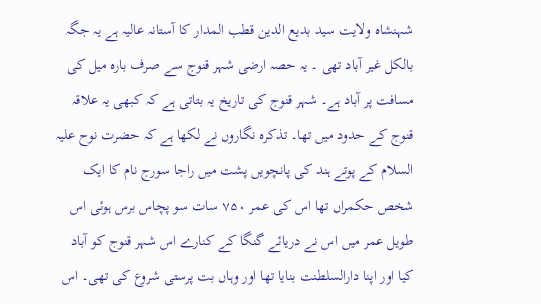شہنشاہ ولایت سید بدیع الدین قطب المدار کا آستانہ عالیہ ہے یہ جگہ بالکل غیر آباد تھی ۔ یہ حصہ ارضی شہر قنوج سے صرف بارہ میل کی مسافت پر آباد ہے۔ شہر قنوج کی تاریخ یہ بتاتی ہے کہ کبھی یہ علاقہ قنوج کے حدود میں تھا۔ تذکرہ نگاروں نے لکھا ہے کہ حضرت نوح علیہ السلام کے پوتے ہند کی پانچویں پشت میں راجا سورج نام کا ایک شخص حکمراں تھا اس کی عمر ۷۵۰ سات سو پچاس برس ہوئی اس طویل عمر میں اس نے دریائے گنگا کے کنارے اس شہر قنوج کو آباد کیا اور اپنا دارالسلطنت بنایا تھا اور وہاں بت پرستی شروع کی تھی۔ اس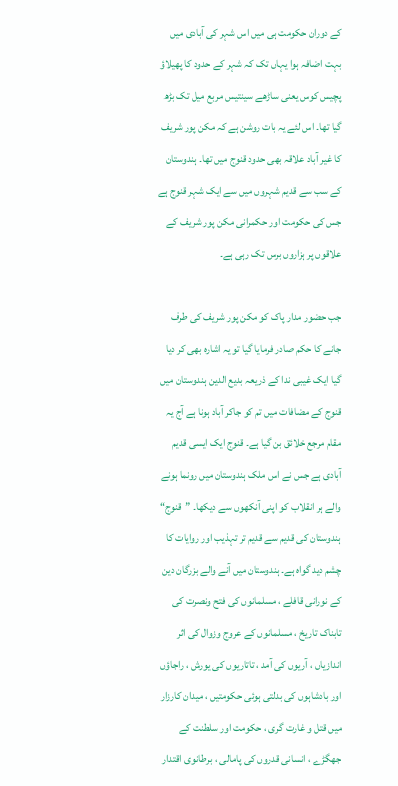کے دوران حکومت ہی میں اس شہر کی آبادی میں بہت اضافہ ہوا یہاں تک کہ شہر کے حدود کا پھیلاؤ پچیس کوس یعنی ساڑھے سینتیس مربع میل تک بڑھ گیا تھا۔ اس لئے یہ بات روشن ہے کہ مکن پور شریف کا غیر آباد علاقہ بھی حدود قنوج میں تھا۔ ہندوستان کے سب سے قدیم شہروں میں سے ایک شہر قنوج ہے جس کی حکومت اور حکمرانی مکن پور شریف کے علاقوں پر ہزاروں برس تک رہی ہے۔

جب حضور مدار پاک کو مکن پور شریف کی طرف جانے کا حکم صادر فرمایا گیا تو یہ اشارہ بھی کر دیا گیا ایک غیبی ندا کے ذریعہ بدیع الدین ہندوستان میں قنوج کے مضافات میں تم کو جاکر آباد ہونا ہے آج یہ مقام مرجع خلائق بن گیا ہے۔ قنوج ایک ایسی قدیم آبادی ہے جس نے اس ملک ہندوستان میں رونما ہونے والے ہر انقلاب کو اپنی آنکھوں سے دیکھا۔ ”قنوج“ ہندوستان کی قدیم سے قدیم تر تہذیب اور روایات کا چشم دید گواہ ہے۔ ہندوستان میں آنے والے بزرگان دین کے نورانی قافلے ، مسلمانوں کی فتح ونصرت کی تابناک تاریخ ، مسلمانوں کے عروج وزوال کی اثر اندازیاں ، آریوں کی آمد ، تاتاریوں کی یورش ، راجاؤں اور بادشاہوں کی بدلتی ہوئی حکومتیں ، میدان کارزار میں قتل و غارت گری ، حکومت اور سلطنت کے جھگڑے ، انسانی قدروں کی پامالی ، برطانوی اقتدار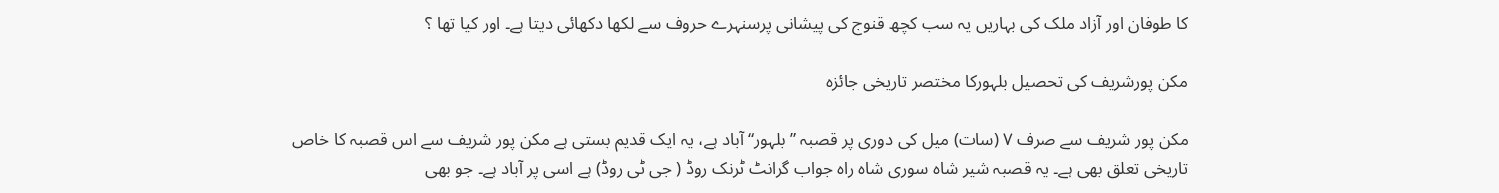کا طوفان اور آزاد ملک کی بہاریں یہ سب کچھ قنوج کی پیشانی پرسنہرے حروف سے لکھا دکھائی دیتا ہے۔ اور کیا تھا ؟

مکن پورشریف کی تحصيل بلہوركا مختصر تاریخی جائزہ

مکن پور شریف سے صرف ۷ (سات) میل کی دوری پر قصبہ ”بلہور“ آباد ہے، یہ ایک قدیم بستی ہے مکن پور شریف سے اس قصبہ کا خاص تاریخی تعلق بھی ہے۔ یہ قصبہ شیر شاہ سوری شاہ راہ جواب گرانٹ ٹرنک روڈ ( جی ٹی روڈ) ہے اسی پر آباد ہے۔ جو بھی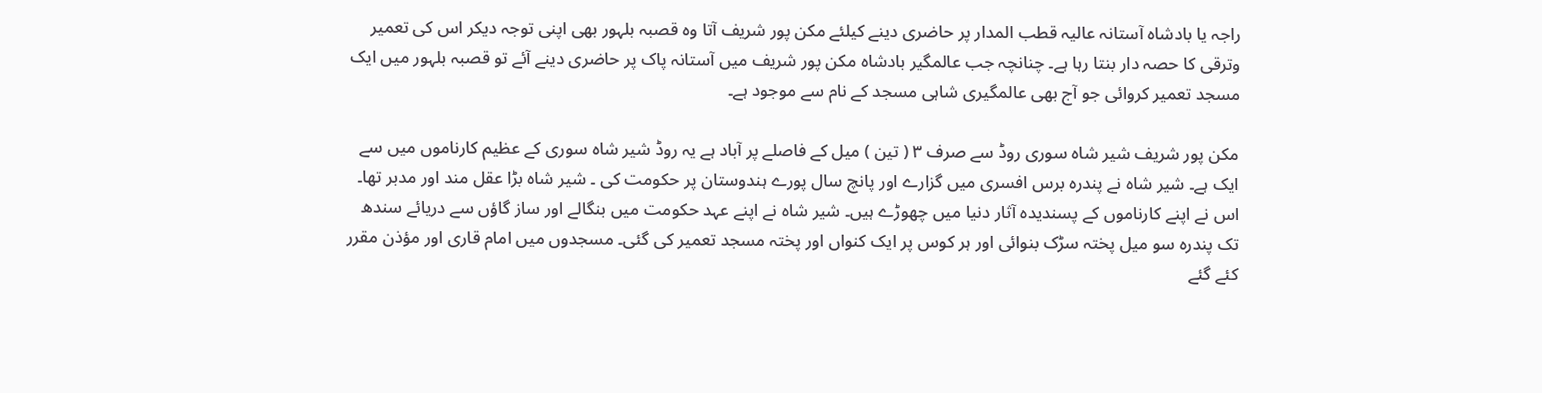راجہ یا بادشاه آستانہ عالیہ قطب المدار پر حاضری دینے کیلئے مکن پور شریف آتا وہ قصبہ بلہور بھی اپنی توجہ دیکر اس کی تعمیر وترقی کا حصہ دار بنتا رہا ہے۔ چنانچہ جب عالمگیر بادشاہ مکن پور شریف میں آستانہ پاک پر حاضری دینے آئے تو قصبہ بلہور میں ایک مسجد تعمیر کروائی جو آج بھی عالمگیری شاہی مسجد کے نام سے موجود ہے۔

مکن پور شریف شیر شاہ سوری روڈ سے صرف ۳ ( تین ) میل کے فاصلے پر آباد ہے یہ روڈ شیر شاہ سوری کے عظیم کارناموں میں سے ایک ہے۔ شیر شاہ نے پندرہ برس افسری میں گزارے اور پانچ سال پورے ہندوستان پر حکومت کی ۔ شیر شاہ بڑا عقل مند اور مدبر تھا۔ اس نے اپنے کارناموں کے پسندیدہ آثار دنیا میں چھوڑے ہیں۔ شیر شاہ نے اپنے عہد حکومت میں بنگالے اور ساز گاؤں سے دریائے سندھ تک پندرہ سو میل پختہ سڑک بنوائی اور ہر کوس پر ایک کنواں اور پختہ مسجد تعمیر کی گئی۔ مسجدوں میں امام قاری اور مؤذن مقرر کئے گئے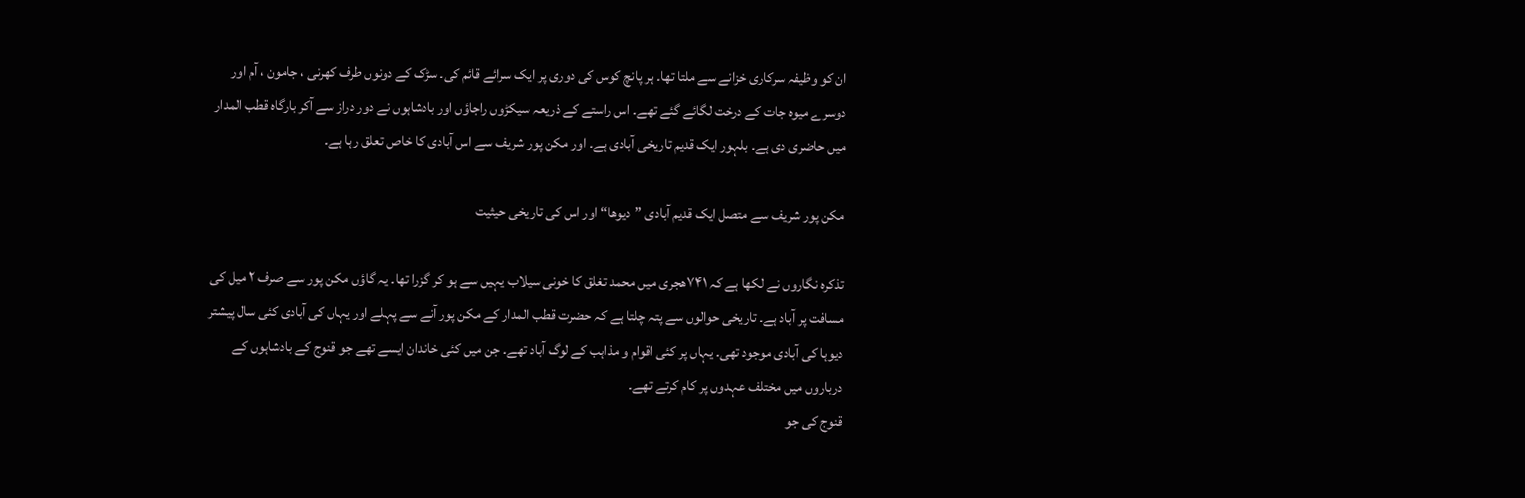ان کو وظیفہ سرکاری خزانے سے ملتا تھا۔ ہر پانچ کوس کی دوری پر ایک سرائے قائم کی۔ سڑک کے دونوں طرف کھرنی ، جامون ، آم اور دوسرے میوہ جات کے درخت لگائے گئے تھے۔ اس راستے کے ذریعہ سیکڑوں راجاؤں اور بادشاہوں نے دور دراز سے آکر بارگاہ قطب المدار میں حاضری دی ہے۔ بلہور ایک قدیم تاریخی آبادی ہے۔ اور مکن پور شریف سے اس آبادی کا خاص تعلق رہا ہے۔

مکن پور شریف سے متصل ایک قدیم آبادی ”دیوها“ اور اس کی تاریخی حیثیت

تذکرہ نگاروں نے لکھا ہے کہ ۷۴۱ھجری میں محمد تغلق کا خونی سیلاب یہیں سے ہو کر گزرا تھا۔ یہ گاؤں مکن پور سے صرف ۲ میل کی مسافت پر آباد ہے۔ تاریخی حوالوں سے پتہ چلتا ہے کہ حضرت قطب المدار کے مکن پور آنے سے پہلے اور یہاں کی آبادی کئی سال پیشتر دیوہا کی آبادی موجود تھی۔ یہاں پر کئی اقوام و مذاہب کے لوگ آباد تھے۔ جن میں کئی خاندان ایسے تھے جو قنوج کے بادشاہوں کے درباروں میں مختلف عہدوں پر کام کرتے تھے۔
قنوج کی جو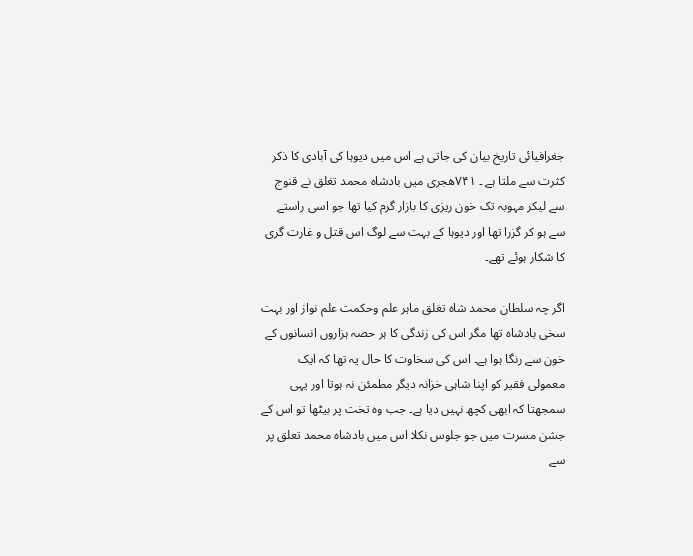جغرافیائی تاریخ بیان کی جاتی ہے اس میں دیوہا کی آبادی کا ذکر کثرت سے ملتا ہے ۔ ۷۴۱ھجری میں بادشاہ محمد تغلق نے قنوج سے لیکر مہوبہ تک خون ریزی کا بازار گرم کیا تھا جو اسی راستے سے ہو کر گزرا تھا اور دیوہا کے بہت سے لوگ اس قتل و غارت گری کا شکار ہوئے تھے۔

اگر چہ سلطان محمد شاہ تغلق ماہر علم وحکمت علم نواز اور بہت سخی بادشاہ تھا مگر اس کی زندگی کا ہر حصہ ہزاروں انسانوں کے خون سے رنگا ہوا ہے۔ اس کی سخاوت کا حال یہ تھا کہ ایک معمولی فقیر کو اپنا شاہی خزانہ دیگر مطمئن نہ ہوتا اور یہی سمجھتا کہ ابھی کچھ نہیں دیا ہے۔ جب وہ تخت پر بیٹھا تو اس کے جشن مسرت میں جو جلوس نکلا اس میں بادشاہ محمد تعلق پر سے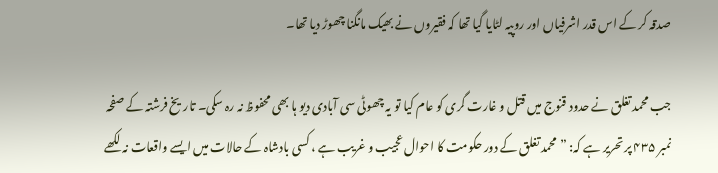صدقہ کر کے اس قدر اشرفیاں اور روپیہ لٹایا گیا تھا کہ فقیروں نے بھیک مانگنا چھوڑ دیا تھا۔

جب محمد تغلق نے حدود قنوج میں قتل و غارت گری کو عام کیا تو یہ چھوٹی سی آبادی دیو ہا بھی محفوظ نہ رہ سکی۔ تاریخ فرشتہ کے صفحہ نمبر ۴۳۵ پر تحریر ہے کہ: ”محمد تغلق کے دور حکومت کا احوال عجیب و غریب ہے ، کسی بادشاہ کے حالات میں ایسے واقعات نہ لکھے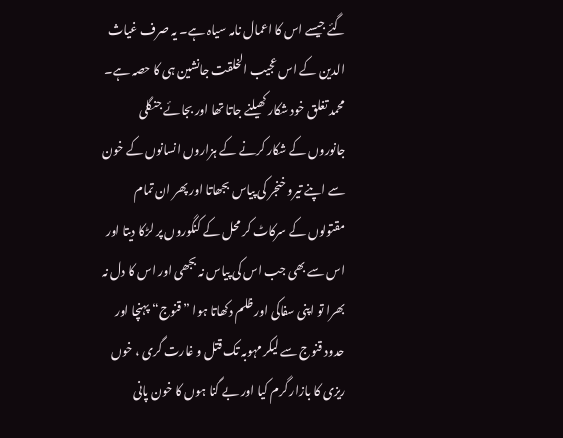گئے جیسے اس کا اعمال نامہ سیاہ ہے۔ یہ صرف غیاث الدین کے اس عجیب الخلقت جانشین ہی کا حصہ ہے۔ محمد تغلق خود شکار کھیلنے جاتا تھا اور بجائے جنگلی جانوروں کے شکار کرنے کے ہزاروں انسانوں کے خون سے اپنے تیرو خنجر کی پیاس بجھاتا اور پھر ان تمام مقتولوں کے سرکاٹ کر محل کے کنگوروں پر لڑکا دیتا اور اس سے بھی جب اس کی پیاس نہ بجھی اور اس کا دل نہ بھرا تو اپنی سفاکی اور ظلم دکھاتا ہوا ”قنوج“ پہنچا اور حدود قنوج سے لیکر مہوبہ تک قتل و غارت گری ، خوں ریزی کا بازار گرم کیا اور بے گنا ہوں کا خون پانی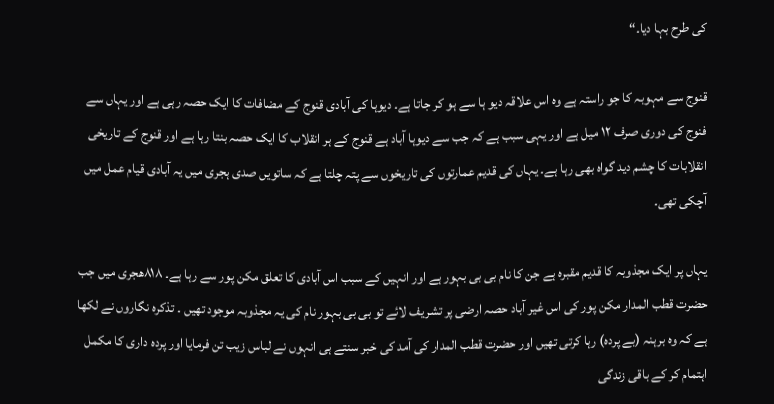کی طرح بہا دیا۔“

قنوج سے مہوبہ کا جو راستہ ہے وہ اس علاقہ دیو ہا سے ہو کر جاتا ہے۔ دیوہا کی آبادی قنوج کے مضافات کا ایک حصہ رہی ہے اور یہاں سے فنوج کی دوری صرف ۱۲ میل ہے اور یہی سبب ہے کہ جب سے دیوہا آباد ہے قنوج کے ہر انقلاب کا ایک حصہ بنتا رہا ہے اور قنوج کے تاریخی انقلابات کا چشم دید گواہ بھی رہا ہے۔ یہاں کی قدیم عمارتوں کی تاریخوں سے پتہ چلتا ہے کہ ساتویں صدی ہجری میں یہ آبادی قیام عمل میں آچکی تھی۔

یہاں پر ایک مجذوبہ کا قدیم مقبرہ ہے جن کا نام بی بی بہور ہے اور انہیں کے سبب اس آبادی کا تعلق مکن پور سے رہا ہے۔ ۸۱۸ھجری میں جب حضرت قطب المدار مکن پور کی اس غیر آباد حصہ ارضی پر تشریف لائے تو بی بی بہور نام کی یہ مجذوبہ موجود تھیں ۔ تذکرہ نگاروں نے لکھا ہے کہ وہ برہنہ (بے پردہ) رہا کرتی تھیں اور حضرت قطب المدار کی آمد کی خبر سنتے ہی انہوں نے لباس زیب تن فرمایا اور پردہ داری کا مکمل اہتمام کر کے باقی زندگی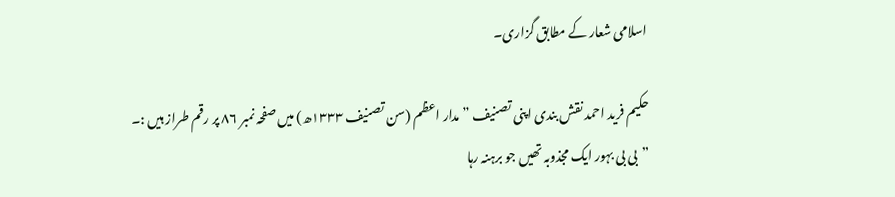اسلامی شعار کے مطابق گزاری۔

حکیم فرید احمد نقش بندی اپنی تصنیف ”مدار اعظم (سن تصنیف ۱۳۳۳ھ) میں صفحہ نمبر ۸۶ پر رقم طراز ہیں :۔
”بی بی بہور ایک مجذوبہ تھیں جو برہنہ رہا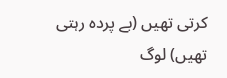کرتی تھیں (بے پردہ رہتی تھیں) لوگ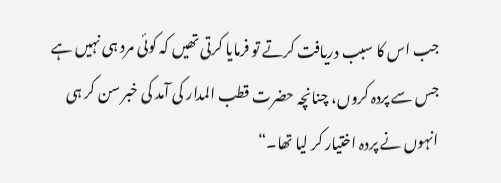جب اس کا سبب دریافت کرتے تو فرمایا کرتی تھیں کہ کوئی مرد ہی نہیں ہے جس سے پردہ کروں، چنانچہ حضرت قطب المدار کی آمد کی خبر سن کر ہی انہوں نے پردہ اختیار کر لیا تھا۔“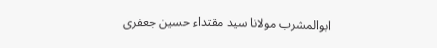ابوالمشرب مولانا سید مقتداء حسین جعفری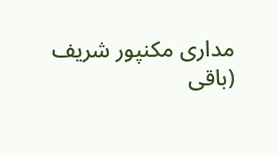مداری مکنپور شریف
(باقی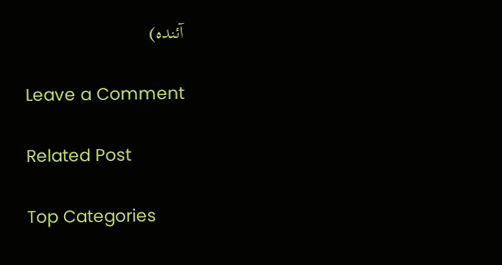آئندہ)

Leave a Comment

Related Post

Top Categories